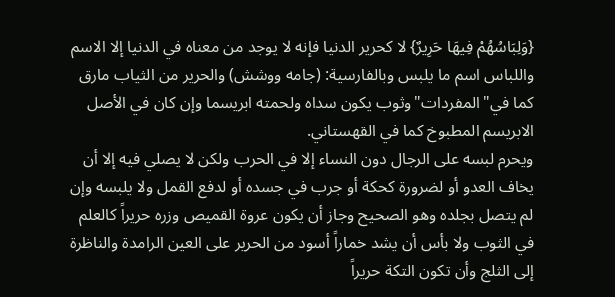{وَلِبَاسُهُمْ فِيهَا حَرِيرٌ} لا كحرير الدنيا فإنه لا يوجد من معناه في الدنيا إلا الاسم واللباس اسم ما يلبس وبالفارسية: (جامه ووشش) والحرير من الثياب مارق كما في"المفردات"وثوب يكون سداه ولحمته ابريسما وإن كان في الأصل الابريسم المطبوخ كما في القهستاني.
ويحرم لبسه على الرجال دون النساء إلا في الحرب ولكن لا يصلي فيه إلا أن يخاف العدو أو لضرورة كحكة أو جرب في جسده أو لدفع القمل ولا يلبسه وإن لم يتصل بجلده وهو الصحيح وجاز أن يكون عروة القميص وزره حريراً كالعلم في الثوب ولا بأس أن يشد خماراً أسود من الحرير على العين الرامدة والناظرة إلى الثلج وأن تكون التكة حريراً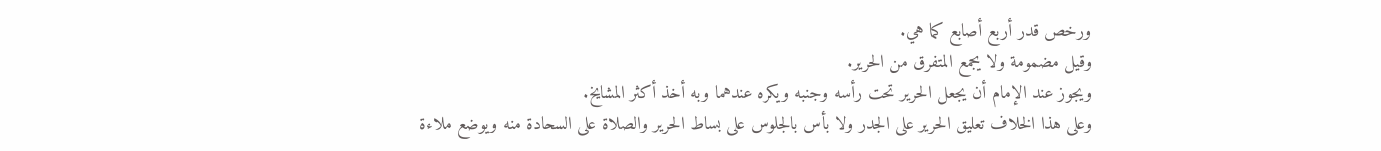ورخص قدر أربع أصابع كما هي.
وقيل مضمومة ولا يجمع المتفرق من الحرير.
ويجوز عند الإمام أن يجعل الحرير تحت رأسه وجنبه ويكره عندهما وبه أخذ أكثر المشايخ.
وعلى هذا الخلاف تعليق الحرير على الجدر ولا بأس بالجلوس على بساط الحرير والصلاة على السحادة منه ويوضع ملاءة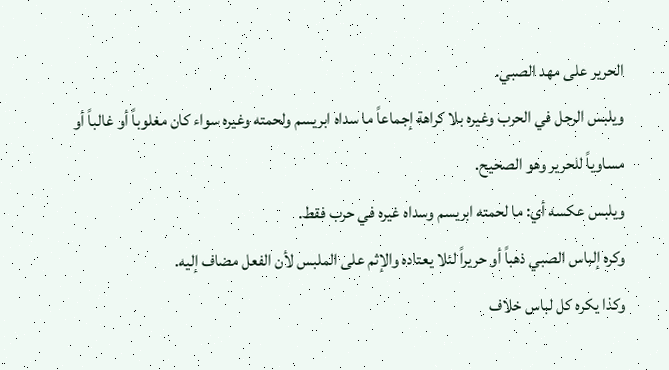الحرير على مهد الصبي.
ويلبس الرجل في الحرب وغيره بلا كراهة إجماعاً ما سداه ابريسم ولحمته وغيره سواء كان مغلوباً أو غالباً أو مساوياً للحرير وهو الصحيح.
ويلبس عكسه أي: ما لحمته ابريسم وسداه غيره في حرب فقط.
وكره إلباس الصبي ذهباً أو حريراً لئلا يعتاده والإثم على الملبس لأن الفعل مضاف إليه.
وكذا يكره كل لباس خلاف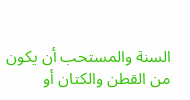السنة والمستحب أن يكون من القطن والكتان أو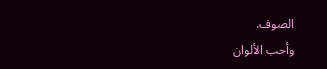الصوف.
وأحب الألوان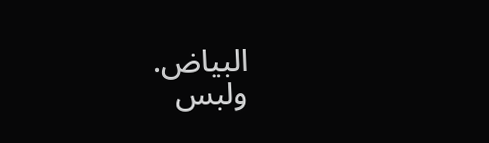البياض.
ولبس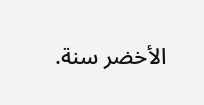الأخضر سنة.